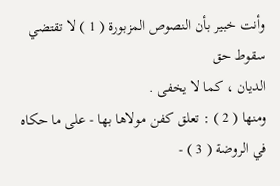وأنت خبير بأن النصوص المزبورة ( 1 ) لا تقتضي سقوط حق
الديان ، كما لا يخفى .
ومنها ( 2 ) : تعلق كفن مولاها بها - على ما حكاه في الروضة ( 3 ) -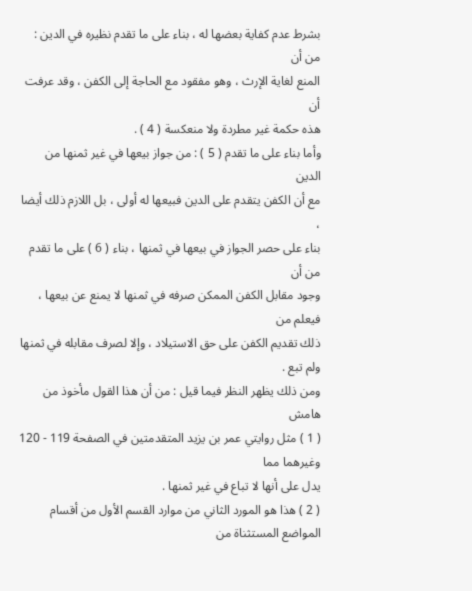بشرط عدم كفاية بعضها له ، بناء على ما تقدم نظيره في الدين : من أن
المنع لغاية الإرث ، وهو مفقود مع الحاجة إلى الكفن ، وقد عرفت أن
هذه حكمة غير مطردة ولا منعكسة ( 4 ) .
وأما بناء على ما تقدم ( 5 ) : من جواز بيعها في غير ثمنها من الدين
مع أن الكفن يتقدم على الدين فبيعها له أولى ، بل اللازم ذلك أيضا ،
بناء على حصر الجواز في بيعها في ثمنها ، بناء ( 6 ) على ما تقدم من أن
وجود مقابل الكفن الممكن صرفه في ثمنها لا يمنع عن بيعها ، فيعلم من
ذلك تقديم الكفن على حق الاستيلاد ، وإلا لصرف مقابله في ثمنها
ولم تبع .
ومن ذلك يظهر النظر فيما قيل : من أن هذا القول مأخوذ من
هامش
( 1 ) مثل روايتي عمر بن يزيد المتقدمتين في الصفحة 119 - 120 وغيرهما مما
يدل على أنها لا تباع في غير ثمنها .
( 2 ) هذا هو المورد الثاني من موارد القسم الأول من أقسام المواضع المستثناة من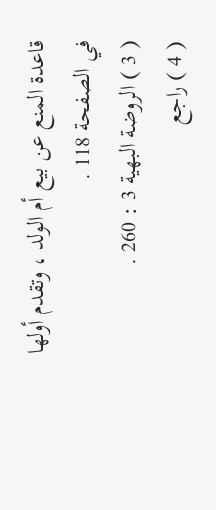قاعدة المنع عن بيع أم الولد ، وتقدم أولها في الصفحة 118 .
( 3 ) الروضة البهية 3 : 260 .
( 4 ) راجع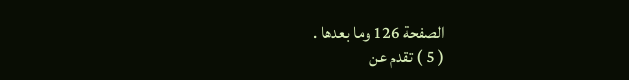الصفحة 126 وما بعدها .
( 5 ) تقدم عن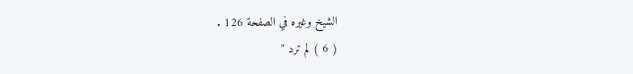الشيخ وغيره في الصفحة 126 .
( 6 ) لم ترد "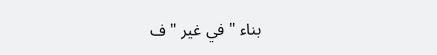بناء " في غير " ف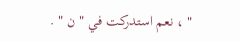" ، نعم استدركت في " ن " .